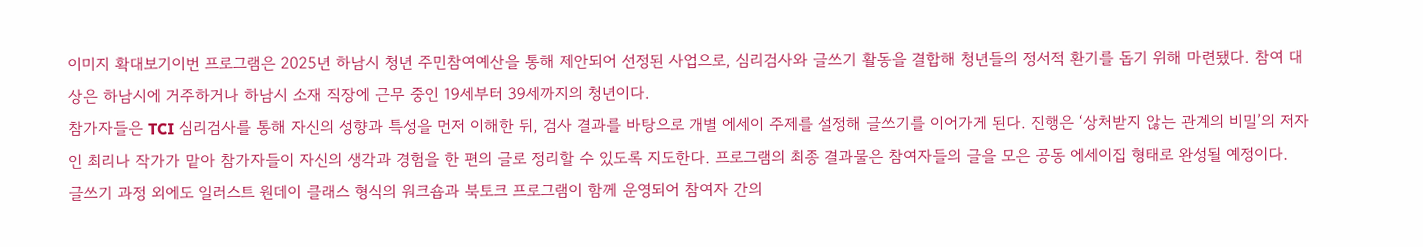이미지 확대보기이번 프로그램은 2025년 하남시 청년 주민참여예산을 통해 제안되어 선정된 사업으로, 심리검사와 글쓰기 활동을 결합해 청년들의 정서적 환기를 돕기 위해 마련됐다. 참여 대상은 하남시에 거주하거나 하남시 소재 직장에 근무 중인 19세부터 39세까지의 청년이다.
참가자들은 TCI 심리검사를 통해 자신의 성향과 특성을 먼저 이해한 뒤, 검사 결과를 바탕으로 개별 에세이 주제를 설정해 글쓰기를 이어가게 된다. 진행은 ‘상처받지 않는 관계의 비밀’의 저자인 최리나 작가가 맡아 참가자들이 자신의 생각과 경험을 한 편의 글로 정리할 수 있도록 지도한다. 프로그램의 최종 결과물은 참여자들의 글을 모은 공동 에세이집 형태로 완성될 예정이다.
글쓰기 과정 외에도 일러스트 원데이 클래스 형식의 워크숍과 북토크 프로그램이 함께 운영되어 참여자 간의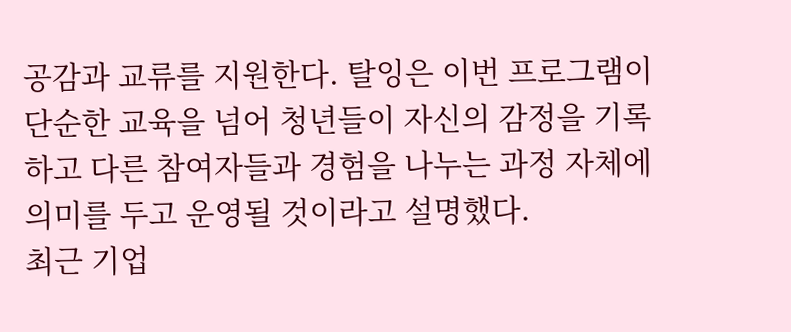공감과 교류를 지원한다. 탈잉은 이번 프로그램이 단순한 교육을 넘어 청년들이 자신의 감정을 기록하고 다른 참여자들과 경험을 나누는 과정 자체에 의미를 두고 운영될 것이라고 설명했다.
최근 기업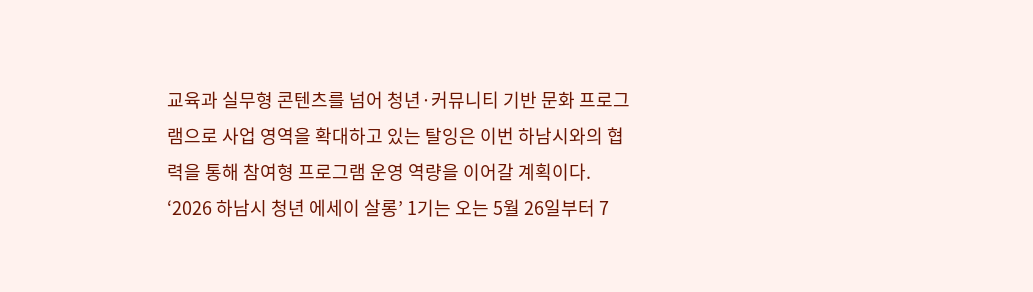교육과 실무형 콘텐츠를 넘어 청년·커뮤니티 기반 문화 프로그램으로 사업 영역을 확대하고 있는 탈잉은 이번 하남시와의 협력을 통해 참여형 프로그램 운영 역량을 이어갈 계획이다. ‘2026 하남시 청년 에세이 살롱’ 1기는 오는 5월 26일부터 7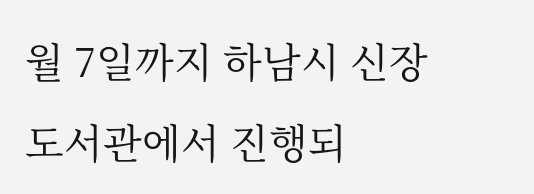월 7일까지 하남시 신장도서관에서 진행되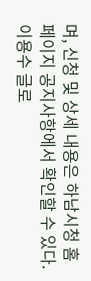며, 신청 및 상세 내용은 하남시청 홈페이지 공지사항에서 확인할 수 있다.
이용수 글로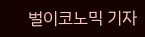벌이코노믹 기자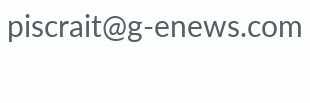piscrait@g-enews.com